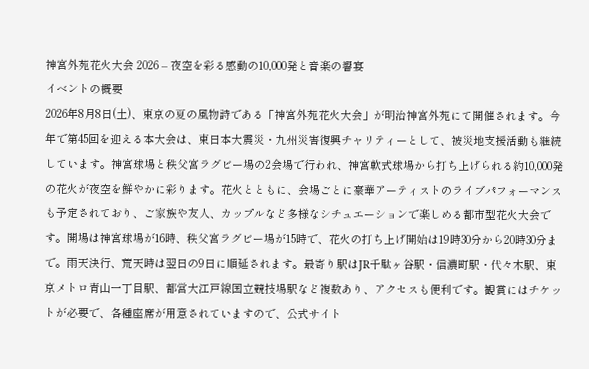神宮外苑花火大会 2026 – 夜空を彩る感動の10,000発と音楽の響宴
イベントの概要
2026年8月8日(土)、東京の夏の風物詩である「神宮外苑花火大会」が明治神宮外苑にて開催されます。今年で第45回を迎える本大会は、東日本大震災・九州災害復興チャリティーとして、被災地支援活動も継続しています。神宮球場と秩父宮ラグビー場の2会場で行われ、神宮軟式球場から打ち上げられる約10,000発の花火が夜空を鮮やかに彩ります。花火とともに、会場ごとに豪華アーティストのライブパフォーマンスも予定されており、ご家族や友人、カップルなど多様なシチュエーションで楽しめる都市型花火大会です。開場は神宮球場が16時、秩父宮ラグビー場が15時で、花火の打ち上げ開始は19時30分から20時30分まで。雨天決行、荒天時は翌日の9日に順延されます。最寄り駅はJR千駄ヶ谷駅・信濃町駅・代々木駅、東京メトロ青山一丁目駅、都営大江戸線国立競技場駅など複数あり、アクセスも便利です。観賞にはチケットが必要で、各種座席が用意されていますので、公式サイト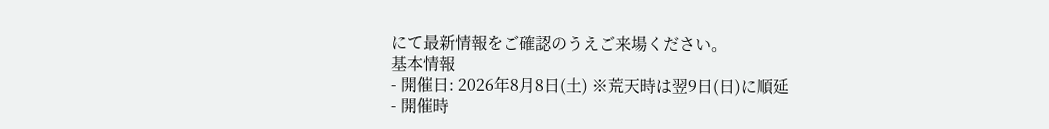にて最新情報をご確認のうえご来場ください。
基本情報
- 開催日: 2026年8月8日(土) ※荒天時は翌9日(日)に順延
- 開催時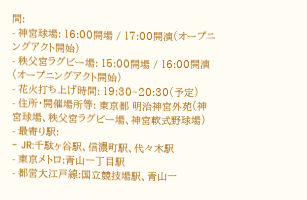間:
- 神宮球場: 16:00開場 / 17:00開演(オープニングアクト開始)
- 秩父宮ラグビー場: 15:00開場 / 16:00開演(オープニングアクト開始)
- 花火打ち上げ時間: 19:30~20:30(予定)
- 住所・開催場所等: 東京都 明治神宮外苑(神宮球場、秩父宮ラグビー場、神宮軟式野球場)
- 最寄り駅:
- JR:千駄ヶ谷駅、信濃町駅、代々木駅
- 東京メトロ:青山一丁目駅
- 都営大江戸線:国立競技場駅、青山一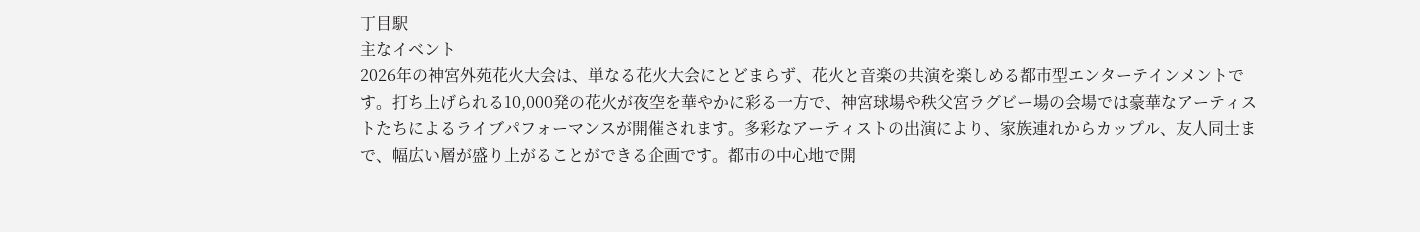丁目駅
主なイベント
2026年の神宮外苑花火大会は、単なる花火大会にとどまらず、花火と音楽の共演を楽しめる都市型エンターテインメントです。打ち上げられる10,000発の花火が夜空を華やかに彩る一方で、神宮球場や秩父宮ラグビー場の会場では豪華なアーティストたちによるライブパフォーマンスが開催されます。多彩なアーティストの出演により、家族連れからカップル、友人同士まで、幅広い層が盛り上がることができる企画です。都市の中心地で開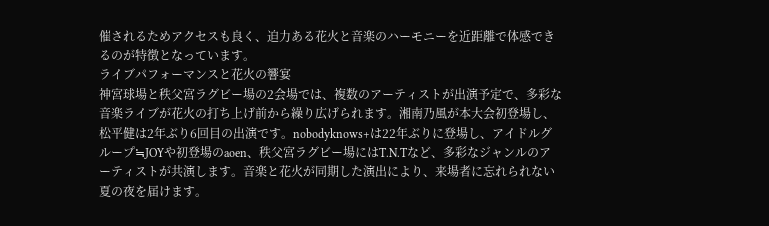催されるためアクセスも良く、迫力ある花火と音楽のハーモニーを近距離で体感できるのが特徴となっています。
ライブパフォーマンスと花火の響宴
神宮球場と秩父宮ラグビー場の2会場では、複数のアーティストが出演予定で、多彩な音楽ライブが花火の打ち上げ前から繰り広げられます。湘南乃風が本大会初登場し、松平健は2年ぶり6回目の出演です。nobodyknows+は22年ぶりに登場し、アイドルグループ≒JOYや初登場のaoen、秩父宮ラグビー場にはT.N.Tなど、多彩なジャンルのアーティストが共演します。音楽と花火が同期した演出により、来場者に忘れられない夏の夜を届けます。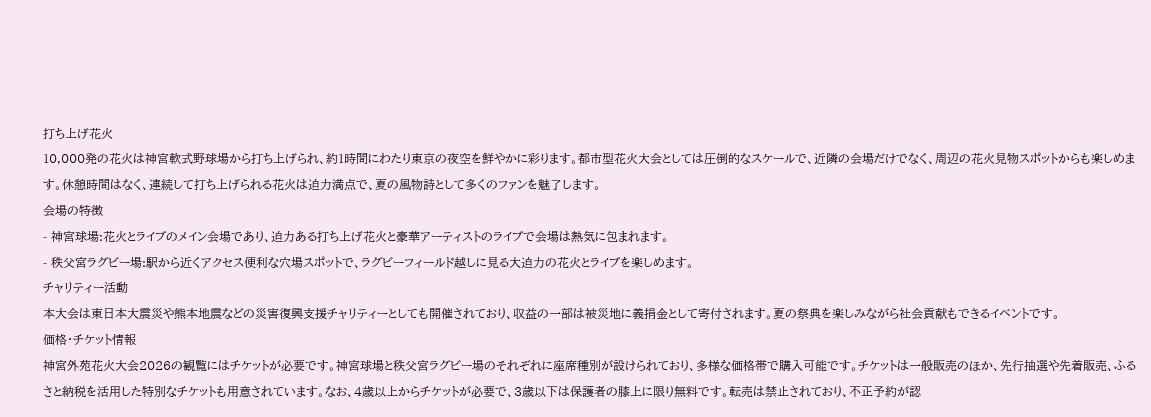打ち上げ花火
10,000発の花火は神宮軟式野球場から打ち上げられ、約1時間にわたり東京の夜空を鮮やかに彩ります。都市型花火大会としては圧倒的なスケールで、近隣の会場だけでなく、周辺の花火見物スポットからも楽しめます。休憩時間はなく、連続して打ち上げられる花火は迫力満点で、夏の風物詩として多くのファンを魅了します。
会場の特徴
- 神宮球場:花火とライブのメイン会場であり、迫力ある打ち上げ花火と豪華アーティストのライブで会場は熱気に包まれます。
- 秩父宮ラグビー場:駅から近くアクセス便利な穴場スポットで、ラグビーフィールド越しに見る大迫力の花火とライブを楽しめます。
チャリティー活動
本大会は東日本大震災や熊本地震などの災害復興支援チャリティーとしても開催されており、収益の一部は被災地に義捐金として寄付されます。夏の祭典を楽しみながら社会貢献もできるイベントです。
価格・チケット情報
神宮外苑花火大会2026の観覧にはチケットが必要です。神宮球場と秩父宮ラグビー場のそれぞれに座席種別が設けられており、多様な価格帯で購入可能です。チケットは一般販売のほか、先行抽選や先着販売、ふるさと納税を活用した特別なチケットも用意されています。なお、4歳以上からチケットが必要で、3歳以下は保護者の膝上に限り無料です。転売は禁止されており、不正予約が認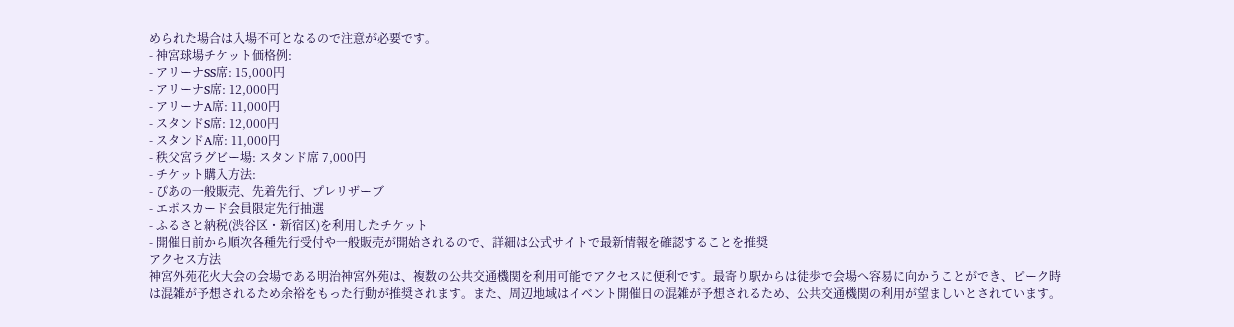められた場合は入場不可となるので注意が必要です。
- 神宮球場チケット価格例:
- アリーナSS席: 15,000円
- アリーナS席: 12,000円
- アリーナA席: 11,000円
- スタンドS席: 12,000円
- スタンドA席: 11,000円
- 秩父宮ラグビー場: スタンド席 7,000円
- チケット購入方法:
- ぴあの一般販売、先着先行、プレリザーブ
- エポスカード会員限定先行抽選
- ふるさと納税(渋谷区・新宿区)を利用したチケット
- 開催日前から順次各種先行受付や一般販売が開始されるので、詳細は公式サイトで最新情報を確認することを推奨
アクセス方法
神宮外苑花火大会の会場である明治神宮外苑は、複数の公共交通機関を利用可能でアクセスに便利です。最寄り駅からは徒歩で会場へ容易に向かうことができ、ピーク時は混雑が予想されるため余裕をもった行動が推奨されます。また、周辺地域はイベント開催日の混雑が予想されるため、公共交通機関の利用が望ましいとされています。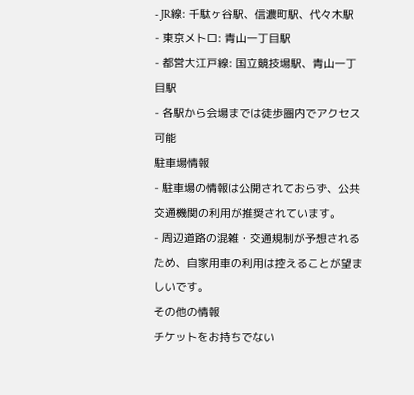- JR線: 千駄ヶ谷駅、信濃町駅、代々木駅
- 東京メトロ: 青山一丁目駅
- 都営大江戸線: 国立競技場駅、青山一丁目駅
- 各駅から会場までは徒歩圏内でアクセス可能
駐車場情報
- 駐車場の情報は公開されておらず、公共交通機関の利用が推奨されています。
- 周辺道路の混雑・交通規制が予想されるため、自家用車の利用は控えることが望ましいです。
その他の情報
チケットをお持ちでない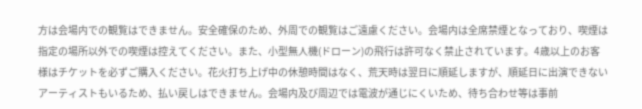方は会場内での観覧はできません。安全確保のため、外周での観覧はご遠慮ください。会場内は全席禁煙となっており、喫煙は指定の場所以外での喫煙は控えてください。また、小型無人機(ドローン)の飛行は許可なく禁止されています。4歳以上のお客様はチケットを必ずご購入ください。花火打ち上げ中の休憩時間はなく、荒天時は翌日に順延しますが、順延日に出演できないアーティストもいるため、払い戻しはできません。会場内及び周辺では電波が通じにくいため、待ち合わせ等は事前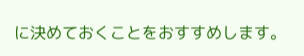に決めておくことをおすすめします。